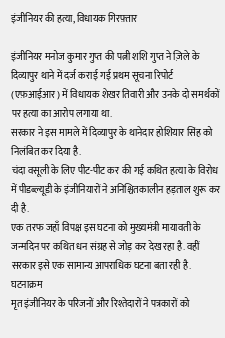इंजीनियर की हत्या, विधायक गिरफ़्तार

इंजीनियर मनोज कुमार गुप्त की पत्नी शशि गुप्त ने ज़िले के दिव्यापुर थाने में दर्ज कराई गई प्रथम सूचना रिपोर्ट (एफ़आईआर) में विधायक शेखर तिवारी और उनके दो समर्थकों पर हत्या का आरोप लगाया था.
सरकार ने इस मामले में दिव्यापुर के थानेदार होशियार सिंह को निलंबित कर दिया है.
चंदा वसूली के लिए पीट-पीट कर की गई कथित हत्या के विरोध में पीडब्ल्यूडी के इंजीनियारों ने अनिश्चितकालीन हड़ताल शुरू कर दी है.
एक तरफ जहाँ विपक्ष इस घटना को मुख्यमंत्री मायावती के जन्मदिन पर कथित धन संग्रह से जोड़ कर देख रहा है. वहीं सरकार इसे एक सामान्य आपराधिक घटना बता रही है.
घटनाक्रम
मृत इंजीनियर के परिजनों और रिश्तेदारों ने पत्रकारों को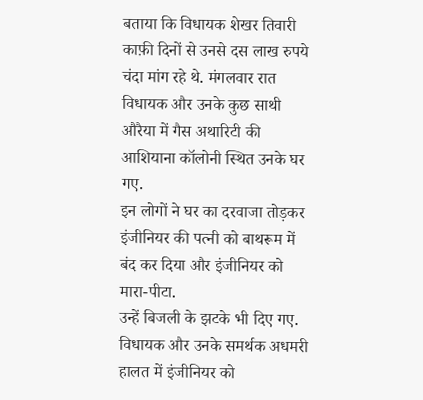बताया कि विधायक शेखर तिवारी काफ़ी दिनों से उनसे दस लाख रुपये चंदा मांग रहे थे. मंगलवार रात विधायक और उनके कुछ साथी औरैया में गैस अथारिटी की आशियाना कॉलोनी स्थित उनके घर गए.
इन लोगों ने घर का दरवाजा तोड़कर इंजीनियर की पत्नी को बाथरूम में बंद कर दिया और इंजीनियर को मारा-पीटा.
उन्हें बिजली के झटके भी दिए गए. विधायक और उनके समर्थक अधमरी हालत में इंजीनियर को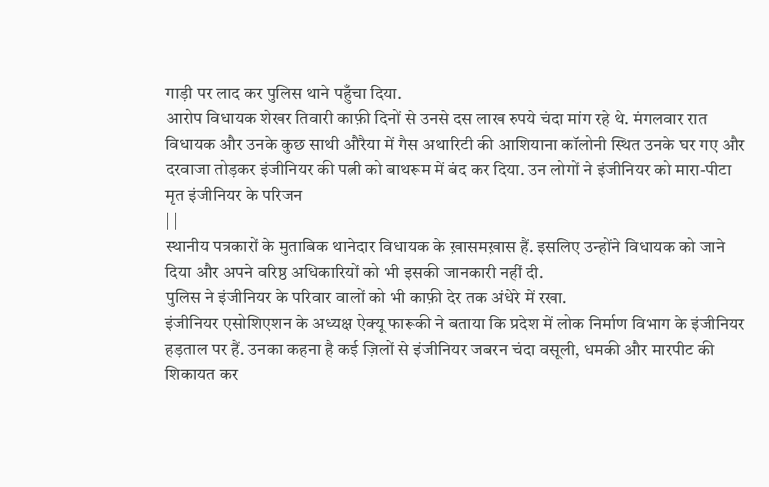गाड़ी पर लाद कर पुलिस थाने पहुँचा दिया.
आरोप विधायक शेखर तिवारी काफ़ी दिनों से उनसे दस लाख रुपये चंदा मांग रहे थे. मंगलवार रात विधायक और उनके कुछ साथी औरैया में गैस अथारिटी की आशियाना कॉलोनी स्थित उनके घर गए और दरवाजा तोड़कर इंजीनियर की पत्नी को बाथरूम में बंद कर दिया. उन लोगों ने इंजीनियर को मारा-पीटा मृत इंजीनियर के परिजन
| |
स्थानीय पत्रकारों के मुताबिक थानेदार विधायक के ख़ासमख़ास हैं. इसलिए उन्होंने विधायक को जाने दिया और अपने वरिष्ठ अधिकारियों को भी इसकी जानकारी नहीं दी.
पुलिस ने इंजीनियर के परिवार वालों को भी काफ़ी देर तक अंधेरे में रखा.
इंजीनियर एसोशिएशन के अध्यक्ष ऐक्यू फारूकी ने बताया कि प्रदेश में लोक निर्माण विभाग के इंजीनियर हड़ताल पर हैं. उनका कहना है कई ज़िलों से इंजीनियर जबरन चंदा वसूली, धमकी और मारपीट की शिकायत कर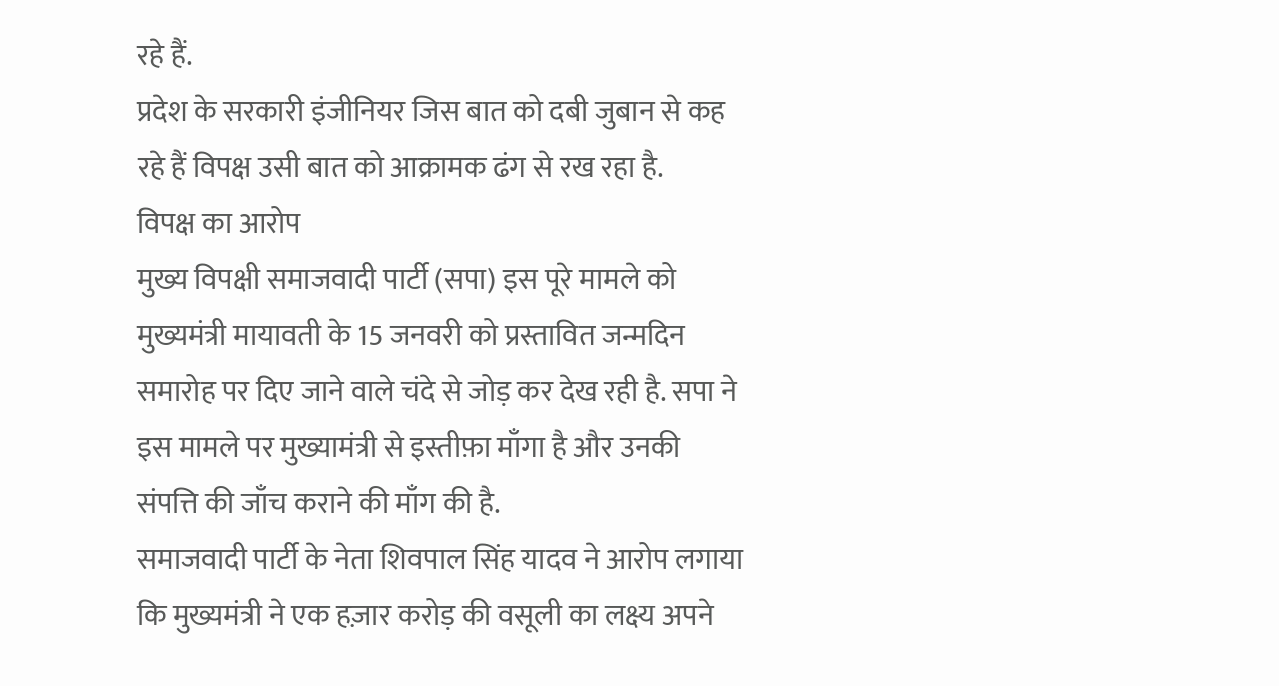रहे हैं.
प्रदेश के सरकारी इंजीनियर जिस बात को दबी जुबान से कह रहे हैं विपक्ष उसी बात को आक्रामक ढंग से रख रहा है.
विपक्ष का आरोप
मुख्य विपक्षी समाजवादी पार्टी (सपा) इस पूरे मामले को मुख्यमंत्री मायावती के 15 जनवरी को प्रस्तावित जन्मदिन समारोह पर दिए जाने वाले चंदे से जोड़ कर देख रही है. सपा ने इस मामले पर मुख्यामंत्री से इस्तीफ़ा माँगा है और उनकी संपत्ति की जाँच कराने की माँग की है.
समाजवादी पार्टी के नेता शिवपाल सिंह यादव ने आरोप लगाया कि मुख्यमंत्री ने एक हज़ार करोड़ की वसूली का लक्ष्य अपने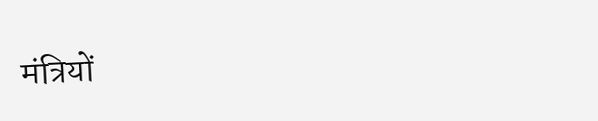मंत्रियों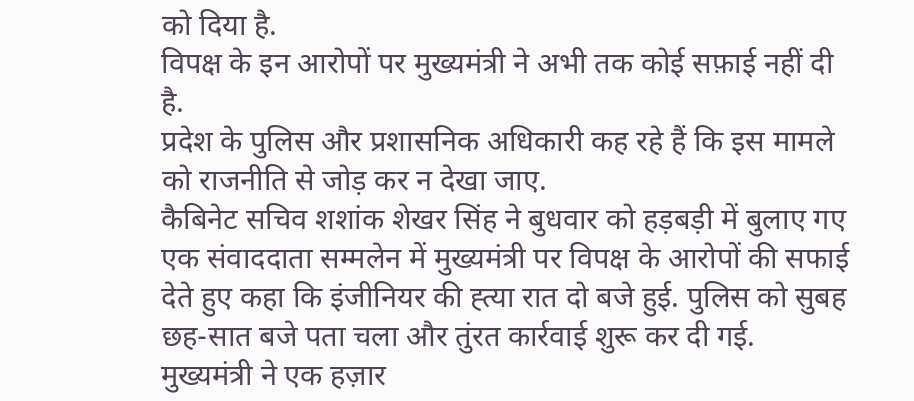को दिया है.
विपक्ष के इन आरोपों पर मुख्यमंत्री ने अभी तक कोई सफ़ाई नहीं दी है.
प्रदेश के पुलिस और प्रशासनिक अधिकारी कह रहे हैं कि इस मामले को राजनीति से जोड़ कर न देखा जाए.
कैबिनेट सचिव शशांक शेखर सिंह ने बुधवार को हड़बड़ी में बुलाए गए एक संवाददाता सम्मलेन में मुख्यमंत्री पर विपक्ष के आरोपों की सफाई देते हुए कहा कि इंजीनियर की ह्त्या रात दो बजे हुई. पुलिस को सुबह छह-सात बजे पता चला और तुंरत कार्रवाई शुरू कर दी गई.
मुख्यमंत्री ने एक हज़ार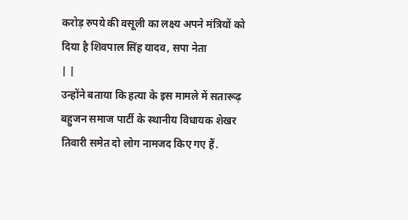करोड़ रुपये की वसूली का लक्ष्य अपने मंत्रियों को दिया है शिवपाल सिंह यादव, सपा नेता
| |
उन्होंने बताया कि हत्या के इस मामले में सतारूढ़ बहुजन समाज पार्टी के स्थानीय विधायक शेखर तिवारी समेत दो लोग नामजद किए गए हैं.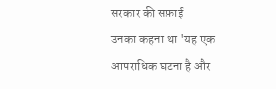सरकार की सफ़ाई
उनका कहना था 'यह एक आपराधिक घटना है और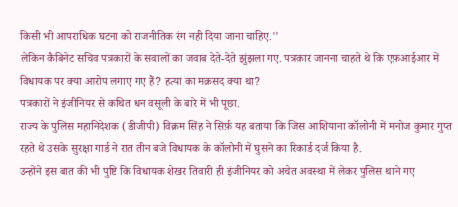किसी भी आपराधिक घटना को राजनीतिक रंग नही दिया जाना चाहिए.''
लेकिन कैबिनेट सचिव पत्रकारों के सवालों का जवाब देते-देते झुंझला गए. पत्रकार जानना चाहते थे कि एफ़आईआर में विधायक पर क्या आरोप लगाए गए हैं? हत्या का मक़सद क्या था?
पत्रकारों ने इंजीनियर से कथित धन वसूली के बारे में भी पूछा.
राज्य के पुलिस महानिदेशक (डीजीपी) विक्रम सिंह ने सिर्फ़ यह बताया कि जिस आशियाना कॉलोनी में मनोज कुमार गुप्त रहते थे उसके सुरक्षा गार्ड ने रात तीन बजे विधायक के कॉलोनी में घुसने का रिकार्ड दर्ज किया है.
उन्होंने इस बात की भी पुष्टि कि विधायक शेखर तिवारी ही इंजीनियर को अचेत अवस्था में लेकर पुलिस थाने गए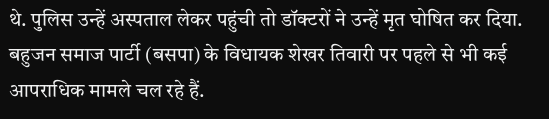थे. पुलिस उन्हें अस्पताल लेकर पहुंची तो डॉक्टरों ने उन्हें मृत घोषित कर दिया.
बहुजन समाज पार्टी (बसपा) के विधायक शेखर तिवारी पर पहले से भी कई आपराधिक मामले चल रहे हैं.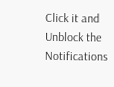Click it and Unblock the Notifications